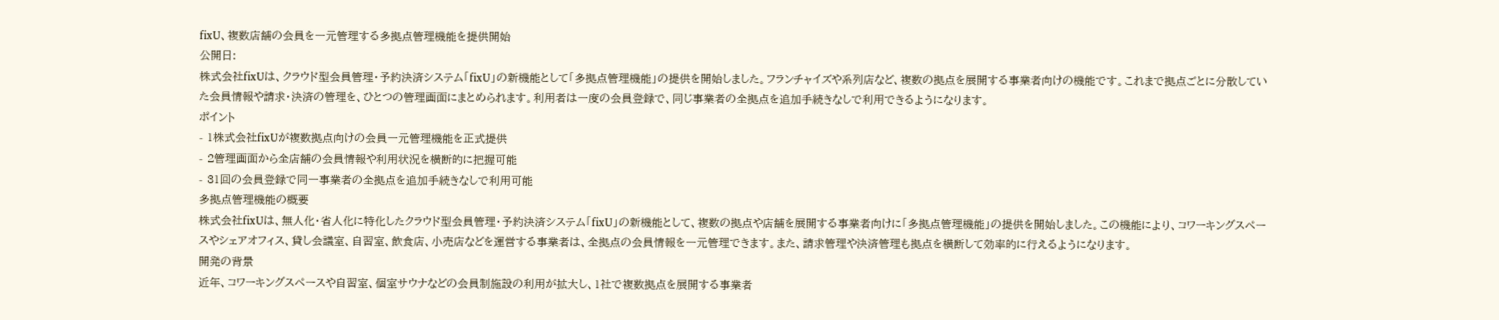fixU、複数店舗の会員を一元管理する多拠点管理機能を提供開始
公開日:
株式会社fixUは、クラウド型会員管理・予約決済システム「fixU」の新機能として「多拠点管理機能」の提供を開始しました。フランチャイズや系列店など、複数の拠点を展開する事業者向けの機能です。これまで拠点ごとに分散していた会員情報や請求・決済の管理を、ひとつの管理画面にまとめられます。利用者は一度の会員登録で、同じ事業者の全拠点を追加手続きなしで利用できるようになります。
ポイント
- 1株式会社fixUが複数拠点向けの会員一元管理機能を正式提供
- 2管理画面から全店舗の会員情報や利用状況を横断的に把握可能
- 31回の会員登録で同一事業者の全拠点を追加手続きなしで利用可能
多拠点管理機能の概要
株式会社fixUは、無人化・省人化に特化したクラウド型会員管理・予約決済システム「fixU」の新機能として、複数の拠点や店舗を展開する事業者向けに「多拠点管理機能」の提供を開始しました。この機能により、コワーキングスペースやシェアオフィス、貸し会議室、自習室、飲食店、小売店などを運営する事業者は、全拠点の会員情報を一元管理できます。また、請求管理や決済管理も拠点を横断して効率的に行えるようになります。
開発の背景
近年、コワーキングスペースや自習室、個室サウナなどの会員制施設の利用が拡大し、1社で複数拠点を展開する事業者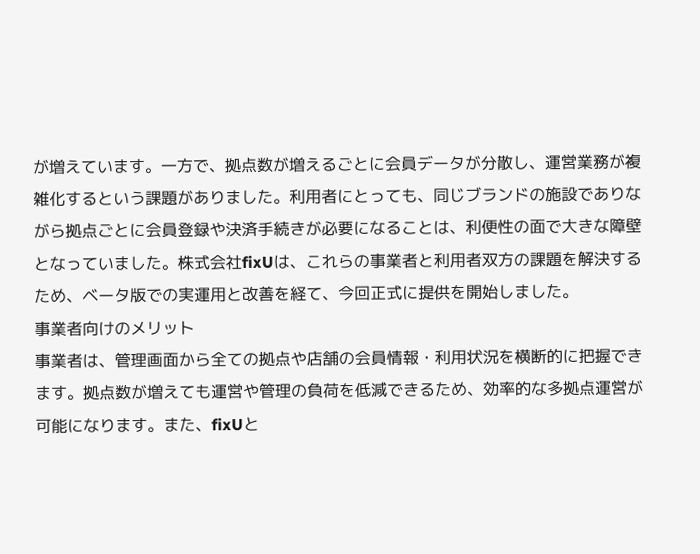が増えています。一方で、拠点数が増えるごとに会員データが分散し、運営業務が複雑化するという課題がありました。利用者にとっても、同じブランドの施設でありながら拠点ごとに会員登録や決済手続きが必要になることは、利便性の面で大きな障壁となっていました。株式会社fixUは、これらの事業者と利用者双方の課題を解決するため、ベータ版での実運用と改善を経て、今回正式に提供を開始しました。
事業者向けのメリット
事業者は、管理画面から全ての拠点や店舗の会員情報・利用状況を横断的に把握できます。拠点数が増えても運営や管理の負荷を低減できるため、効率的な多拠点運営が可能になります。また、fixUと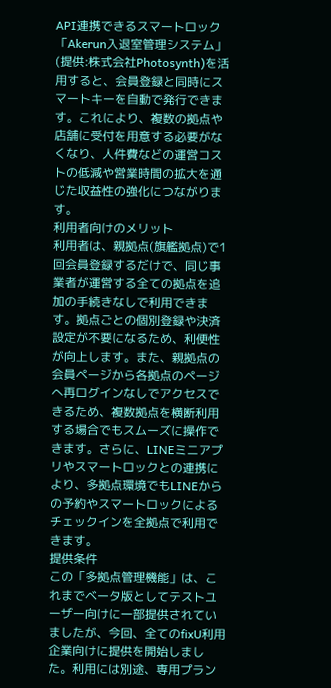API連携できるスマートロック「Akerun入退室管理システム」(提供:株式会社Photosynth)を活用すると、会員登録と同時にスマートキーを自動で発行できます。これにより、複数の拠点や店舗に受付を用意する必要がなくなり、人件費などの運営コストの低減や営業時間の拡大を通じた収益性の強化につながります。
利用者向けのメリット
利用者は、親拠点(旗艦拠点)で1回会員登録するだけで、同じ事業者が運営する全ての拠点を追加の手続きなしで利用できます。拠点ごとの個別登録や決済設定が不要になるため、利便性が向上します。また、親拠点の会員ページから各拠点のページへ再ログインなしでアクセスできるため、複数拠点を横断利用する場合でもスムーズに操作できます。さらに、LINEミニアプリやスマートロックとの連携により、多拠点環境でもLINEからの予約やスマートロックによるチェックインを全拠点で利用できます。
提供条件
この「多拠点管理機能」は、これまでベータ版としてテストユーザー向けに一部提供されていましたが、今回、全てのfixU利用企業向けに提供を開始しました。利用には別途、専用プラン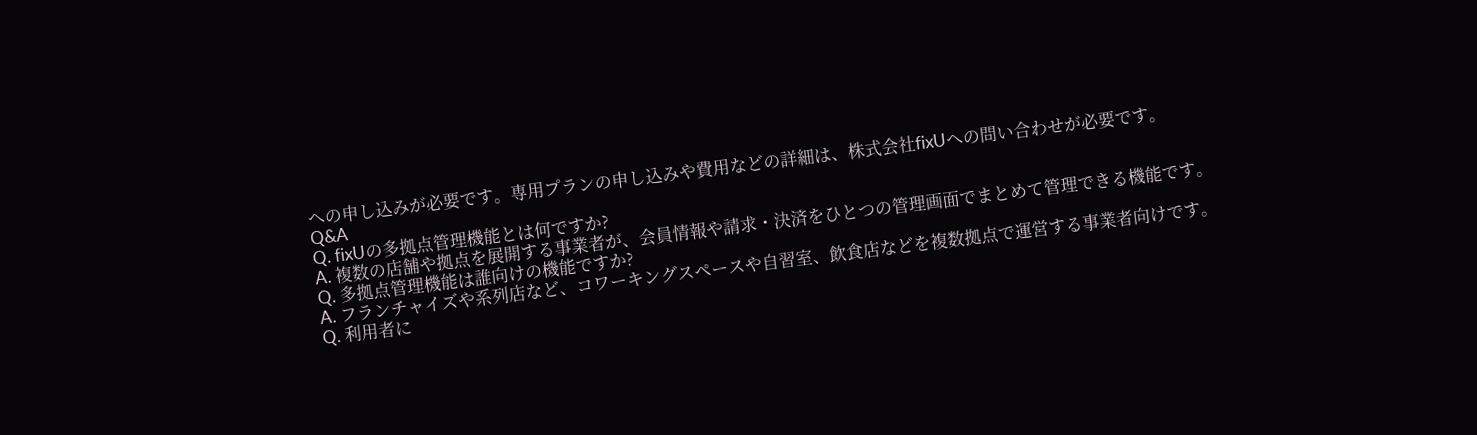への申し込みが必要です。専用プランの申し込みや費用などの詳細は、株式会社fixUへの問い合わせが必要です。
Q&A
Q. fixUの多拠点管理機能とは何ですか?
A. 複数の店舗や拠点を展開する事業者が、会員情報や請求・決済をひとつの管理画面でまとめて管理できる機能です。
Q. 多拠点管理機能は誰向けの機能ですか?
A. フランチャイズや系列店など、コワーキングスペースや自習室、飲食店などを複数拠点で運営する事業者向けです。
Q. 利用者に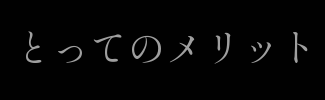とってのメリット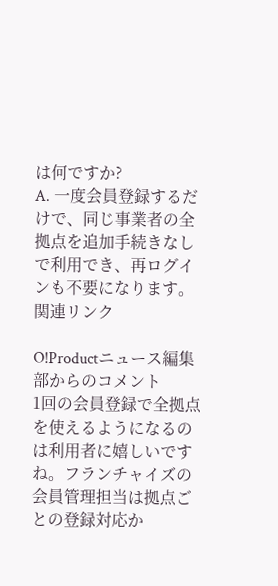は何ですか?
A. 一度会員登録するだけで、同じ事業者の全拠点を追加手続きなしで利用でき、再ログインも不要になります。
関連リンク

O!Productニュース編集部からのコメント
1回の会員登録で全拠点を使えるようになるのは利用者に嬉しいですね。フランチャイズの会員管理担当は拠点ごとの登録対応か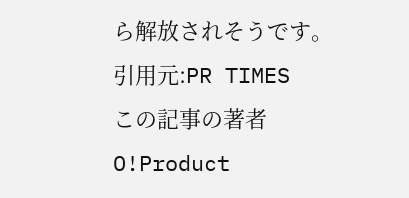ら解放されそうです。
引用元:PR TIMES
この記事の著者
O!Product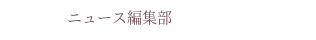ニュース編集部